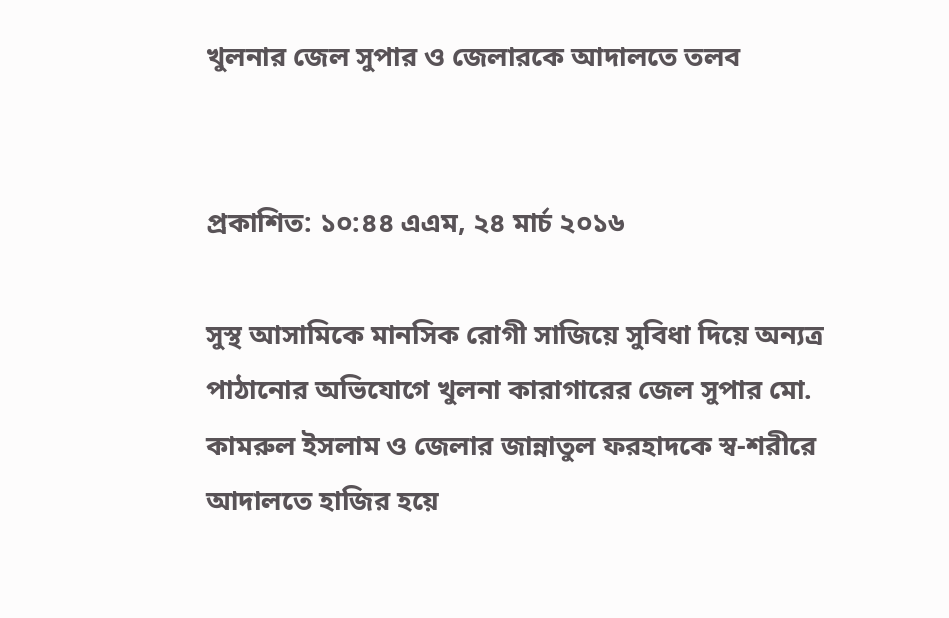খুলনার জেল সুপার ও জেলারকে আদালতে তলব


প্রকাশিত: ১০:৪৪ এএম, ২৪ মার্চ ২০১৬

সুস্থ আসামিকে মানসিক রোগী সাজিয়ে সুবিধা দিয়ে অন্যত্র পাঠানোর অভিযোগে খুলনা কারাগারের জেল সুপার মো. কামরুল ইসলাম ও জেলার জান্নাতুল ফরহাদকে স্ব-শরীরে আদালতে হাজির হয়ে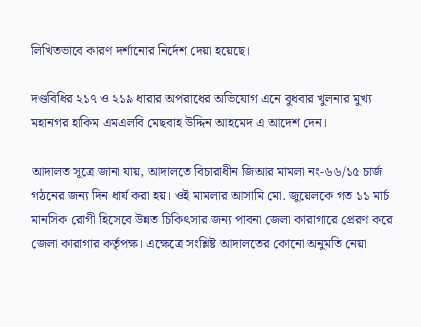লিখিতভাবে কারণ দর্শানোর নির্দেশ দেয়া হয়েছে।

দণ্ডবিধির ২১৭ ও ২১৯ ধারার অপরাধের অভিযোগ এনে বুধবার খুলনার মুখ্য মহানগর হাকিম এমএলবি মেছবাহ উদ্দিন আহমেদ এ আদেশ দেন।

আদালত সূত্রে জানা যায়, আদালতে বিচারাধীন জিআর মামলা নং-৬৬/১৫ চার্জ গঠনের জন্য দিন ধার্য করা হয়। ওই মামলার আসামি মো. জুয়েলকে গত ১১ মার্চ মানসিক রোগী হিসেবে উন্নত চিকিৎসার জন্য পাবনা জেলা কারাগারে প্রেরণ করে জেলা কারাগার কর্তৃপক্ষ। এক্ষেত্রে সংশ্লিষ্ট আদালতের কোনো অনুমতি নেয়া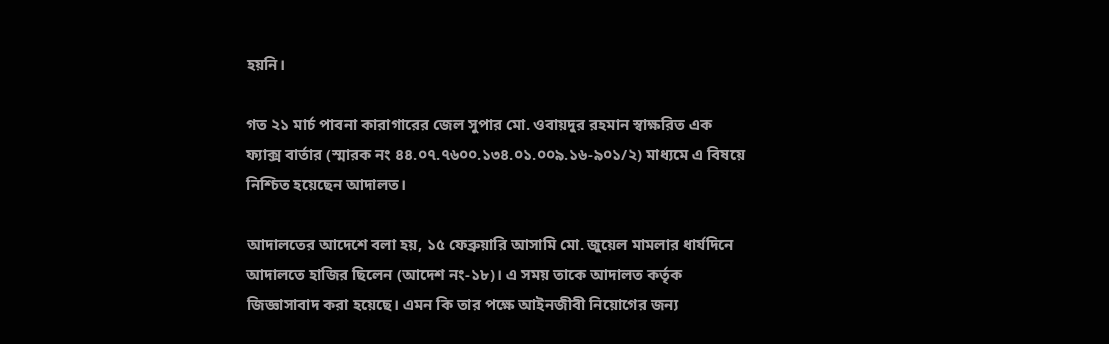হয়নি।

গত ২১ মার্চ পাবনা কারাগারের জেল সুপার মো. ওবায়দুর রহমান স্বাক্ষরিত এক ফ্যাক্স বার্তার (স্মারক নং ৪৪.০৭.৭৬০০.১৩৪.০১.০০৯.১৬-৯০১/২) মাধ্যমে এ বিষয়ে নিশ্চিত হয়েছেন আদালত।

আদালতের আদেশে বলা হয়, ১৫ ফেব্রুয়ারি আসামি মো. জুয়েল মামলার ধার্যদিনে আদালতে হাজির ছিলেন (আদেশ নং-১৮)। এ সময় তাকে আদালত কর্তৃক জিজ্ঞাসাবাদ করা হয়েছে। এমন কি তার পক্ষে আইনজীবী নিয়োগের জন্য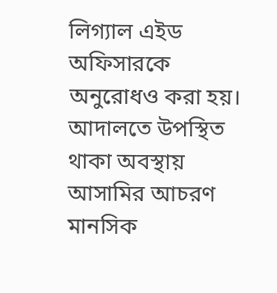লিগ্যাল এইড অফিসারকে অনুরোধও করা হয়। আদালতে উপস্থিত থাকা অবস্থায় আসামির আচরণ মানসিক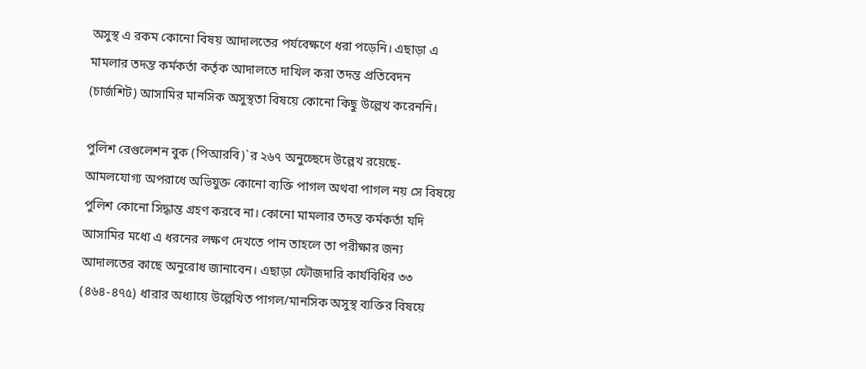অসুস্থ এ রকম কোনো বিষয় আদালতের পর্যবেক্ষণে ধরা পড়েনি। এছাড়া এ মামলার তদন্ত কর্মকর্তা কর্তৃক আদালতে দাখিল করা তদন্ত প্রতিবেদন (চার্জশিট) আসামির মানসিক অসুস্থতা বিষয়ে কোনো কিছু উল্লেখ করেননি।

পুলিশ রেগুলেশন বুক (পিআরবি)`র ২৬৭ অনুচ্ছেদে উল্লেখ রয়েছে- আমলযোগ্য অপরাধে অভিযুক্ত কোনো ব্যক্তি পাগল অথবা পাগল নয় সে বিষয়ে পুলিশ কোনো সিদ্ধান্ত গ্রহণ করবে না। কোনো মামলার তদন্ত কর্মকর্তা যদি আসামির মধ্যে এ ধরনের লক্ষণ দেখতে পান তাহলে তা পরীক্ষার জন্য আদালতের কাছে অনুরোধ জানাবেন। এছাড়া ফৌজদারি কার্যবিধির ৩৩ (৪৬৪-৪৭৫) ধারার অধ্যায়ে উল্লেখিত পাগল/মানসিক অসুস্থ ব্যক্তির বিষয়ে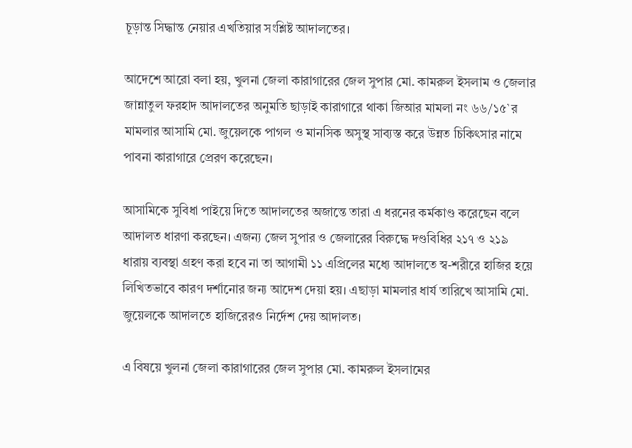চূড়ান্ত সিদ্ধান্ত নেয়ার এখতিয়ার সংশ্লিষ্ট আদালতের।

আদেশে আরো বলা হয়, খুলনা জেলা কারাগারের জেল সুপার মো. কামরুল ইসলাম ও জেলার জান্নাতুল ফরহাদ আদালতের অনুমতি ছাড়াই কারাগারে থাকা জিআর মামলা নং ৬৬/১৫`র মামলার আসামি মো. জুয়েলকে পাগল ও মানসিক অসুস্থ সাব্যস্ত করে উন্নত চিকিৎসার নামে পাবনা কারাগারে প্রেরণ করেছেন।

আসামিকে সুবিধা পাইয়ে দিতে আদালতের অজান্তে তারা এ ধরনের কর্মকাণ্ড করেছেন বলে আদালত ধারণা করছেন। এজন্য জেল সুপার ও জেলারের বিরুদ্ধে দণ্ডবিধির ২১৭ ও ২১৯ ধারায় ব্যবস্থা গ্রহণ করা হবে না তা আগামী ১১ এপ্রিলের মধ্যে আদালতে স্ব-শরীরে হাজির হয়ে লিখিতভাবে কারণ দর্শানোর জন্য আদেশ দেয়া হয়। এছাড়া মামলার ধার্য তারিখে আসামি মো. জুয়েলকে আদালতে হাজিরেরও নির্দেশ দেয় আদালত।

এ বিষয়ে খুলনা জেলা কারাগারের জেল সুপার মো. কামরুল ইসলামের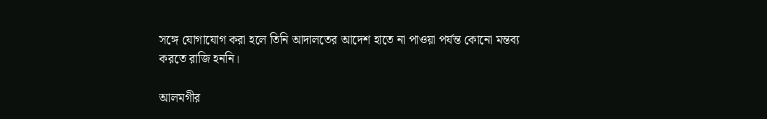সঙ্গে যোগাযোগ করা হলে তিনি আদালতের আদেশ হাতে না পাওয়া পর্যন্ত কোনো মন্তব্য করতে রাজি হননি।

আলমগীর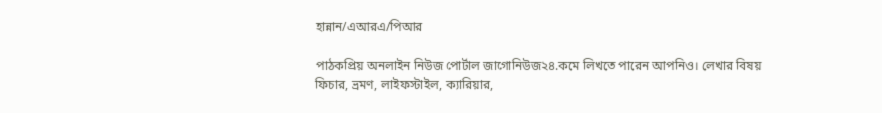হান্নান/এআরএ/পিআর

পাঠকপ্রিয় অনলাইন নিউজ পোর্টাল জাগোনিউজ২৪.কমে লিখতে পারেন আপনিও। লেখার বিষয় ফিচার, ভ্রমণ, লাইফস্টাইল, ক্যারিয়ার,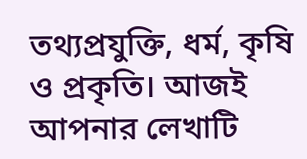তথ্যপ্রযুক্তি, ধর্ম, কৃষি ও প্রকৃতি। আজই আপনার লেখাটি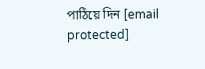পাঠিয়ে দিন [email protected]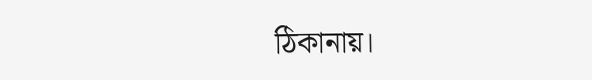ঠিকানায়।